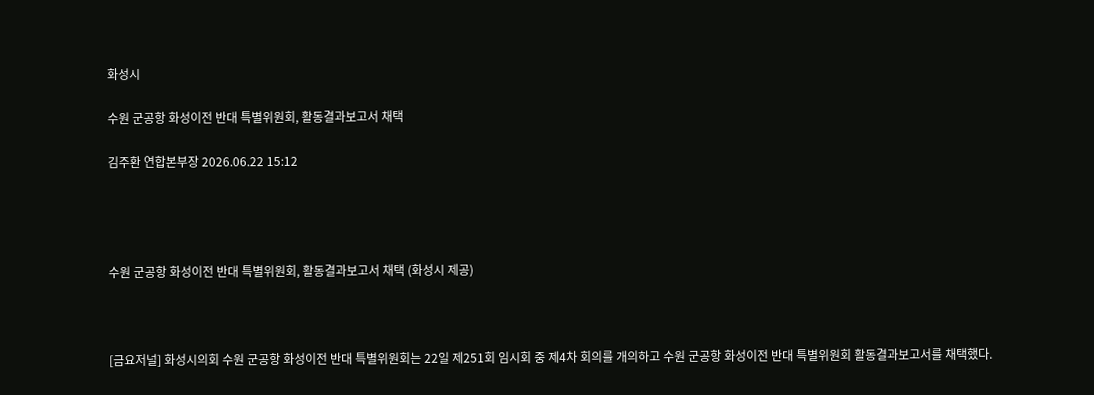화성시

수원 군공항 화성이전 반대 특별위원회, 활동결과보고서 채택

김주환 연합본부장 2026.06.22 15:12




수원 군공항 화성이전 반대 특별위원회, 활동결과보고서 채택 (화성시 제공)



[금요저널] 화성시의회 수원 군공항 화성이전 반대 특별위원회는 22일 제251회 임시회 중 제4차 회의를 개의하고 수원 군공항 화성이전 반대 특별위원회 활동결과보고서를 채택했다.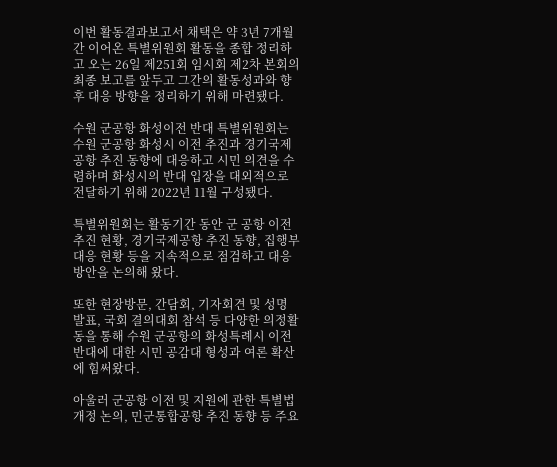이번 활동결과보고서 채택은 약 3년 7개월간 이어온 특별위원회 활동을 종합 정리하고 오는 26일 제251회 임시회 제2차 본회의 최종 보고를 앞두고 그간의 활동성과와 향후 대응 방향을 정리하기 위해 마련됐다.

수원 군공항 화성이전 반대 특별위원회는 수원 군공항 화성시 이전 추진과 경기국제공항 추진 동향에 대응하고 시민 의견을 수렴하며 화성시의 반대 입장을 대외적으로 전달하기 위해 2022년 11월 구성됐다.

특별위원회는 활동기간 동안 군 공항 이전 추진 현황, 경기국제공항 추진 동향, 집행부 대응 현황 등을 지속적으로 점검하고 대응방안을 논의해 왔다.

또한 현장방문, 간담회, 기자회견 및 성명 발표, 국회 결의대회 참석 등 다양한 의정활동을 통해 수원 군공항의 화성특례시 이전 반대에 대한 시민 공감대 형성과 여론 확산에 힘써왔다.

아울러 군공항 이전 및 지원에 관한 특별법 개정 논의, 민군통합공항 추진 동향 등 주요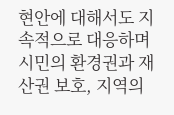현안에 대해서도 지속적으로 대응하며 시민의 환경권과 재산권 보호, 지역의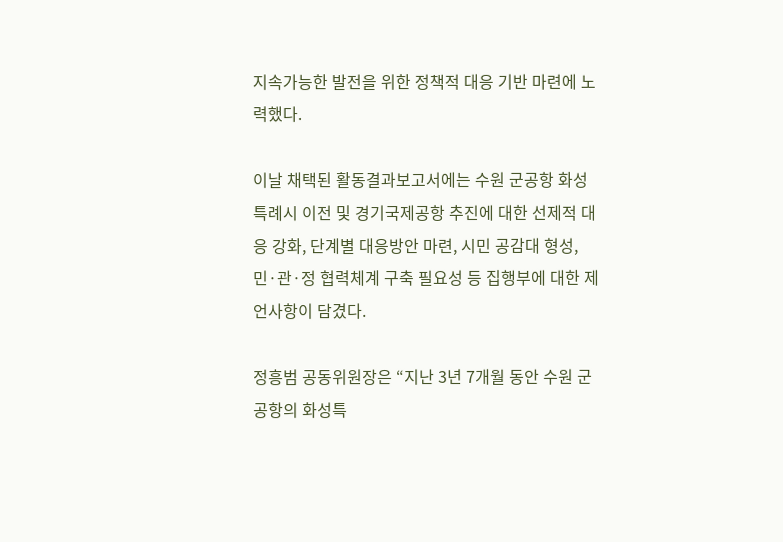지속가능한 발전을 위한 정책적 대응 기반 마련에 노력했다.

이날 채택된 활동결과보고서에는 수원 군공항 화성특례시 이전 및 경기국제공항 추진에 대한 선제적 대응 강화, 단계별 대응방안 마련, 시민 공감대 형성, 민·관·정 협력체계 구축 필요성 등 집행부에 대한 제언사항이 담겼다.

정흥범 공동위원장은 “지난 3년 7개월 동안 수원 군공항의 화성특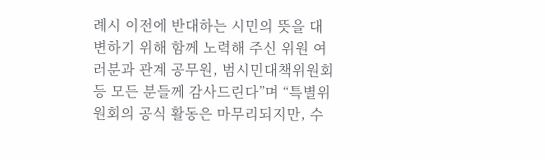례시 이전에 반대하는 시민의 뜻을 대변하기 위해 함께 노력해 주신 위원 여러분과 관계 공무원, 범시민대책위원회 등 모든 분들께 감사드린다”며 “특별위원회의 공식 활동은 마무리되지만, 수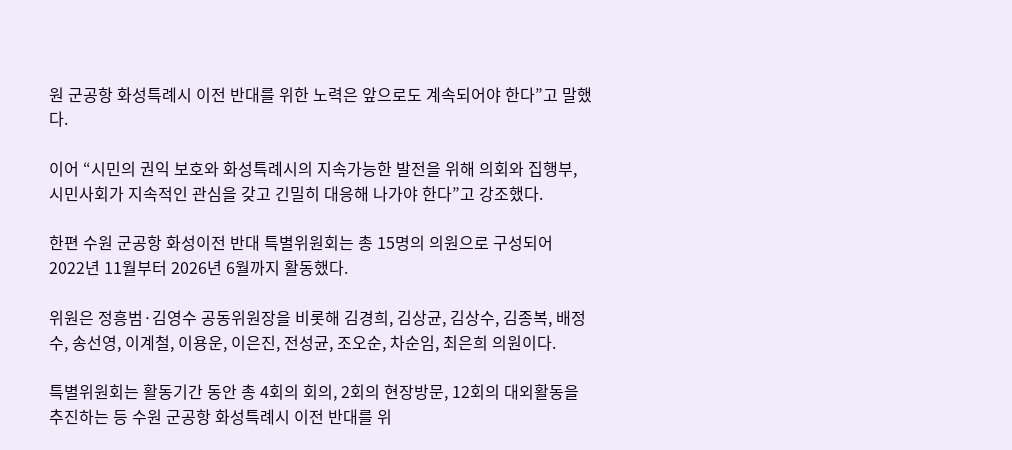원 군공항 화성특례시 이전 반대를 위한 노력은 앞으로도 계속되어야 한다”고 말했다.

이어 “시민의 권익 보호와 화성특례시의 지속가능한 발전을 위해 의회와 집행부, 시민사회가 지속적인 관심을 갖고 긴밀히 대응해 나가야 한다”고 강조했다.

한편 수원 군공항 화성이전 반대 특별위원회는 총 15명의 의원으로 구성되어 2022년 11월부터 2026년 6월까지 활동했다.

위원은 정흥범·김영수 공동위원장을 비롯해 김경희, 김상균, 김상수, 김종복, 배정수, 송선영, 이계철, 이용운, 이은진, 전성균, 조오순, 차순임, 최은희 의원이다.

특별위원회는 활동기간 동안 총 4회의 회의, 2회의 현장방문, 12회의 대외활동을 추진하는 등 수원 군공항 화성특례시 이전 반대를 위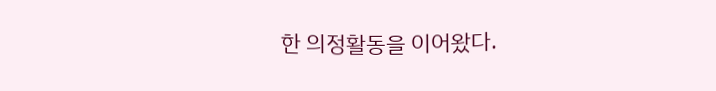한 의정활동을 이어왔다.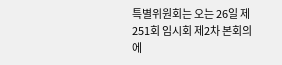특별위원회는 오는 26일 제251회 임시회 제2차 본회의에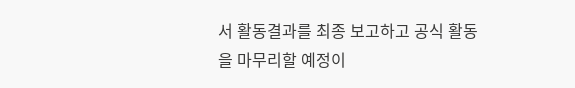서 활동결과를 최종 보고하고 공식 활동을 마무리할 예정이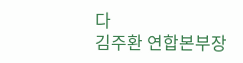다
김주환 연합본부장